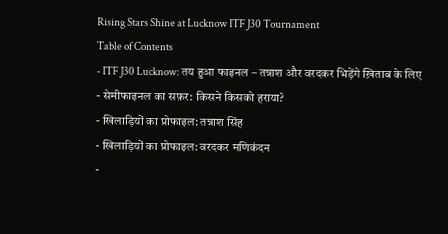Rising Stars Shine at Lucknow ITF J30 Tournament
Table of Contents
- ITF J30 Lucknow: तय हुआ फाइनल – तन्नाश और वरदकर भिड़ेंगे ख़िताब के लिए
- सेमीफाइनल का सफ़र: किसने किसको हराया?
- खिलाड़ियों का प्रोफाइल: तन्नाश सिंह
- खिलाड़ियों का प्रोफाइल: वरदकर मणिकंदन
-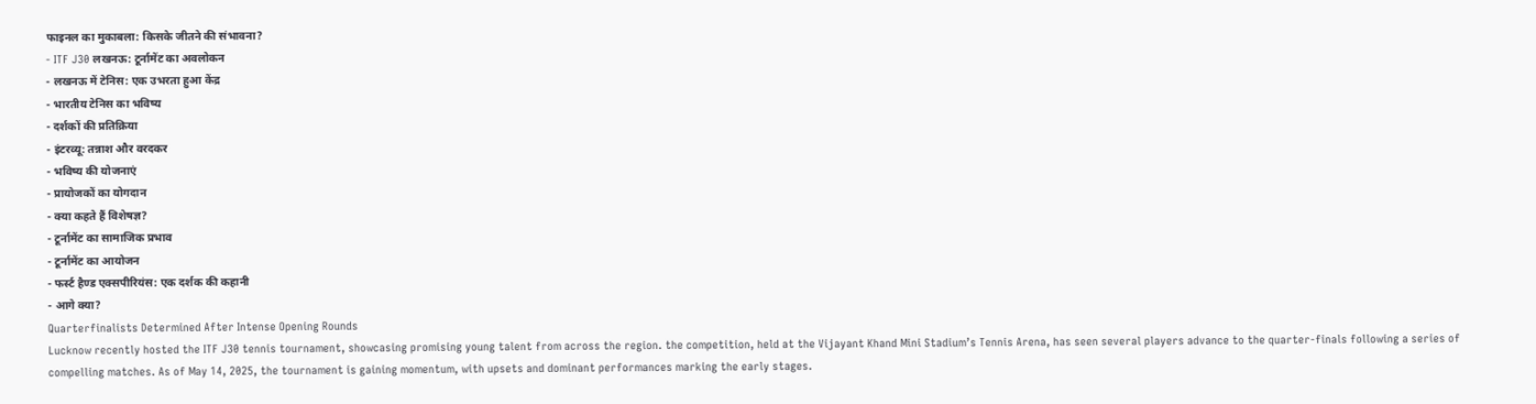फाइनल का मुकाबला: किसके जीतने की संभावना?
- ITF J30 लखनऊ: टूर्नामेंट का अवलोकन
- लखनऊ में टेनिस: एक उभरता हुआ केंद्र
- भारतीय टेनिस का भविष्य
- दर्शकों की प्रतिक्रिया
- इंटरव्यू: तन्नाश और वरदकर
- भविष्य की योजनाएं
- प्रायोजकों का योगदान
- क्या कहते हैं विशेषज्ञ?
- टूर्नामेंट का सामाजिक प्रभाव
- टूर्नामेंट का आयोजन
- फर्स्ट हैण्ड एक्सपीरियंस: एक दर्शक की कहानी
- आगे क्या?
Quarterfinalists Determined After Intense Opening Rounds
Lucknow recently hosted the ITF J30 tennis tournament, showcasing promising young talent from across the region. the competition, held at the Vijayant Khand Mini Stadium’s Tennis Arena, has seen several players advance to the quarter-finals following a series of compelling matches. As of May 14, 2025, the tournament is gaining momentum, with upsets and dominant performances marking the early stages.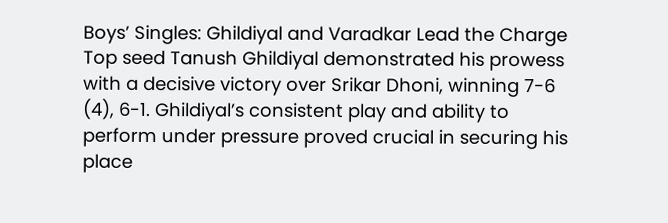Boys’ Singles: Ghildiyal and Varadkar Lead the Charge
Top seed Tanush Ghildiyal demonstrated his prowess with a decisive victory over Srikar Dhoni, winning 7-6 (4), 6-1. Ghildiyal’s consistent play and ability to perform under pressure proved crucial in securing his place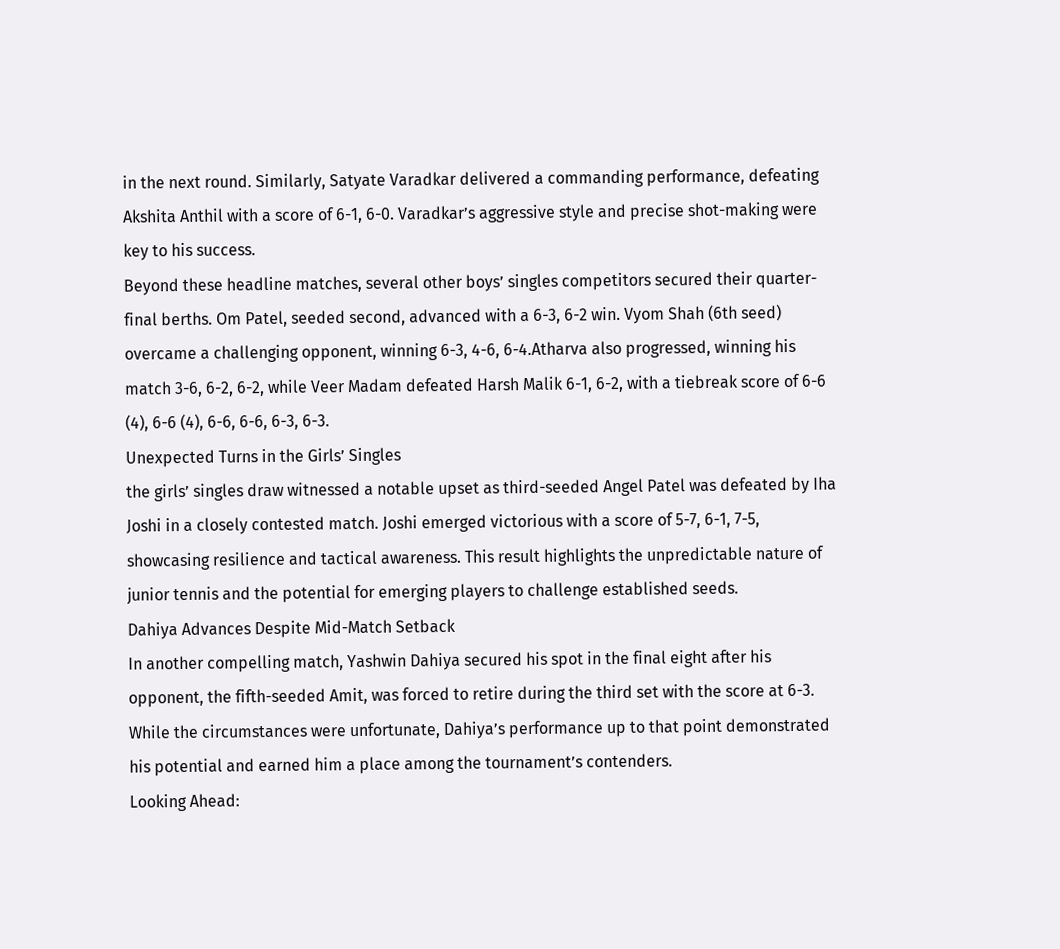in the next round. Similarly, Satyate Varadkar delivered a commanding performance, defeating Akshita Anthil with a score of 6-1, 6-0. Varadkar’s aggressive style and precise shot-making were key to his success.
Beyond these headline matches, several other boys’ singles competitors secured their quarter-final berths. Om Patel, seeded second, advanced with a 6-3, 6-2 win. Vyom Shah (6th seed) overcame a challenging opponent, winning 6-3, 4-6, 6-4.Atharva also progressed, winning his match 3-6, 6-2, 6-2, while Veer Madam defeated Harsh Malik 6-1, 6-2, with a tiebreak score of 6-6 (4), 6-6 (4), 6-6, 6-6, 6-3, 6-3.
Unexpected Turns in the Girls’ Singles
the girls’ singles draw witnessed a notable upset as third-seeded Angel Patel was defeated by Iha Joshi in a closely contested match. Joshi emerged victorious with a score of 5-7, 6-1, 7-5, showcasing resilience and tactical awareness. This result highlights the unpredictable nature of junior tennis and the potential for emerging players to challenge established seeds.
Dahiya Advances Despite Mid-Match Setback
In another compelling match, Yashwin Dahiya secured his spot in the final eight after his opponent, the fifth-seeded Amit, was forced to retire during the third set with the score at 6-3. While the circumstances were unfortunate, Dahiya’s performance up to that point demonstrated his potential and earned him a place among the tournament’s contenders.
Looking Ahead: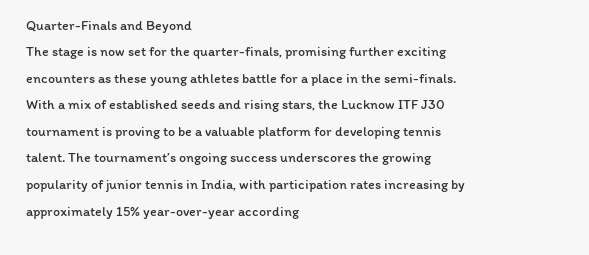Quarter-Finals and Beyond
The stage is now set for the quarter-finals, promising further exciting encounters as these young athletes battle for a place in the semi-finals. With a mix of established seeds and rising stars, the Lucknow ITF J30 tournament is proving to be a valuable platform for developing tennis talent. The tournament’s ongoing success underscores the growing popularity of junior tennis in India, with participation rates increasing by approximately 15% year-over-year according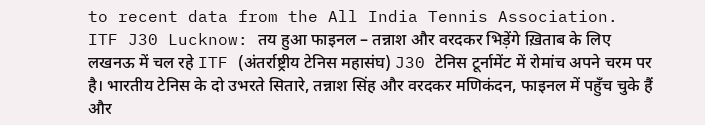to recent data from the All India Tennis Association.
ITF J30 Lucknow: तय हुआ फाइनल – तन्नाश और वरदकर भिड़ेंगे ख़िताब के लिए
लखनऊ में चल रहे ITF (अंतर्राष्ट्रीय टेनिस महासंघ) J30 टेनिस टूर्नामेंट में रोमांच अपने चरम पर है। भारतीय टेनिस के दो उभरते सितारे, तन्नाश सिंह और वरदकर मणिकंदन, फाइनल में पहुँच चुके हैं और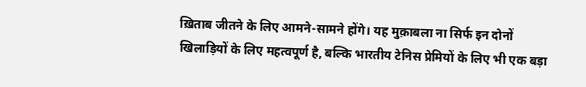ख़िताब जीतने के लिए आमने-सामने होंगे। यह मुक़ाबला ना सिर्फ इन दोनों खिलाड़ियों के लिए महत्वपूर्ण है, बल्कि भारतीय टेनिस प्रेमियों के लिए भी एक बड़ा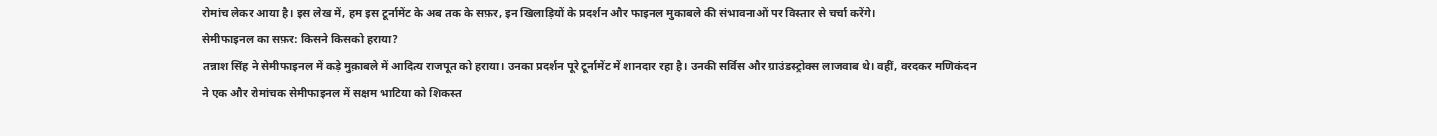रोमांच लेकर आया है। इस लेख में, हम इस टूर्नामेंट के अब तक के सफ़र, इन खिलाड़ियों के प्रदर्शन और फाइनल मुकाबले की संभावनाओं पर विस्तार से चर्चा करेंगे।
सेमीफाइनल का सफ़र: किसने किसको हराया?
तन्नाश सिंह ने सेमीफाइनल में कड़े मुक़ाबले में आदित्य राजपूत को हराया। उनका प्रदर्शन पूरे टूर्नामेंट में शानदार रहा है। उनकी सर्विस और ग्राउंडस्ट्रोक्स लाजवाब थे। वहीं, वरदकर मणिकंदन ने एक और रोमांचक सेमीफाइनल में सक्षम भाटिया को शिकस्त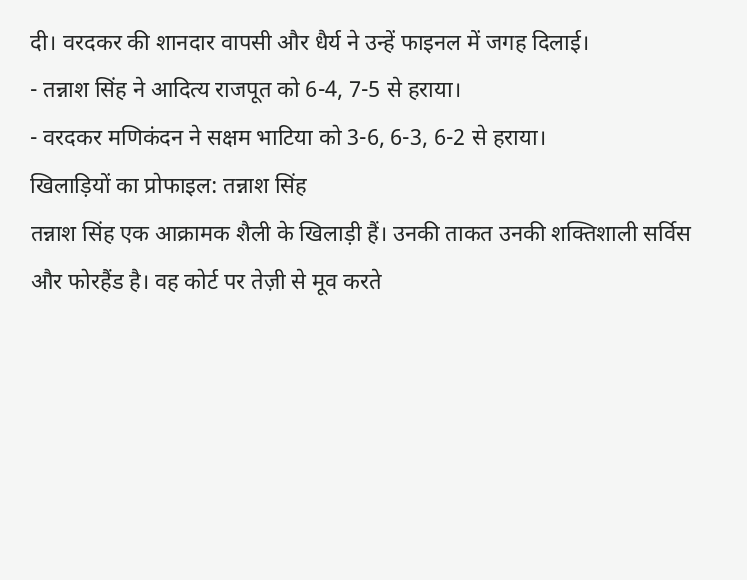दी। वरदकर की शानदार वापसी और धैर्य ने उन्हें फाइनल में जगह दिलाई।
- तन्नाश सिंह ने आदित्य राजपूत को 6-4, 7-5 से हराया।
- वरदकर मणिकंदन ने सक्षम भाटिया को 3-6, 6-3, 6-2 से हराया।
खिलाड़ियों का प्रोफाइल: तन्नाश सिंह
तन्नाश सिंह एक आक्रामक शैली के खिलाड़ी हैं। उनकी ताकत उनकी शक्तिशाली सर्विस और फोरहैंड है। वह कोर्ट पर तेज़ी से मूव करते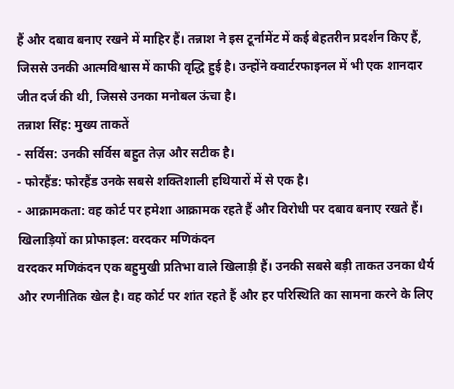हैं और दबाव बनाए रखने में माहिर हैं। तन्नाश ने इस टूर्नामेंट में कई बेहतरीन प्रदर्शन किए हैं, जिससे उनकी आत्मविश्वास में काफी वृद्धि हुई है। उन्होंने क्वार्टरफाइनल में भी एक शानदार जीत दर्ज की थी, जिससे उनका मनोबल ऊंचा है।
तन्नाश सिंह: मुख्य ताकतें
- सर्विस: उनकी सर्विस बहुत तेज़ और सटीक है।
- फोरहैंड: फोरहैंड उनके सबसे शक्तिशाली हथियारों में से एक है।
- आक्रामकता: वह कोर्ट पर हमेशा आक्रामक रहते हैं और विरोधी पर दबाव बनाए रखते हैं।
खिलाड़ियों का प्रोफाइल: वरदकर मणिकंदन
वरदकर मणिकंदन एक बहुमुखी प्रतिभा वाले खिलाड़ी हैं। उनकी सबसे बड़ी ताकत उनका धैर्य और रणनीतिक खेल है। वह कोर्ट पर शांत रहते हैं और हर परिस्थिति का सामना करने के लिए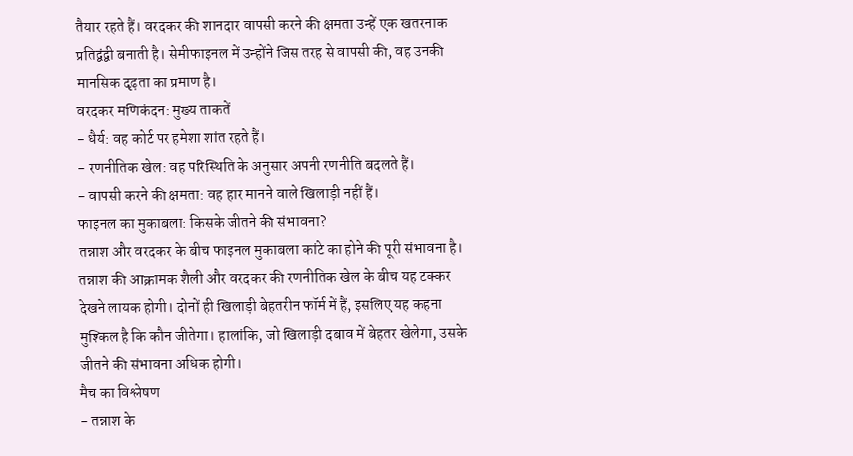तैयार रहते हैं। वरदकर की शानदार वापसी करने की क्षमता उन्हें एक खतरनाक प्रतिद्वंद्वी बनाती है। सेमीफाइनल में उन्होंने जिस तरह से वापसी की, वह उनकी मानसिक दृढ़ता का प्रमाण है।
वरदकर मणिकंदन: मुख्य ताकतें
- धैर्य: वह कोर्ट पर हमेशा शांत रहते हैं।
- रणनीतिक खेल: वह परिस्थिति के अनुसार अपनी रणनीति बदलते हैं।
- वापसी करने की क्षमता: वह हार मानने वाले खिलाड़ी नहीं हैं।
फाइनल का मुकाबला: किसके जीतने की संभावना?
तन्नाश और वरदकर के बीच फाइनल मुकाबला कांटे का होने की पूरी संभावना है। तन्नाश की आक्रामक शैली और वरदकर की रणनीतिक खेल के बीच यह टक्कर देखने लायक होगी। दोनों ही खिलाड़ी बेहतरीन फॉर्म में हैं, इसलिए यह कहना मुश्किल है कि कौन जीतेगा। हालांकि, जो खिलाड़ी दबाव में बेहतर खेलेगा, उसके जीतने की संभावना अधिक होगी।
मैच का विश्लेषण
- तन्नाश के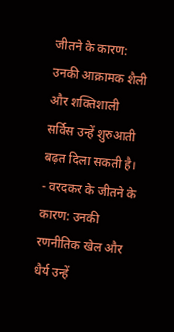जीतने के कारण: उनकी आक्रामक शैली और शक्तिशाली सर्विस उन्हें शुरुआती बढ़त दिला सकती है।
- वरदकर के जीतने के कारण: उनकी रणनीतिक खेल और धैर्य उन्हें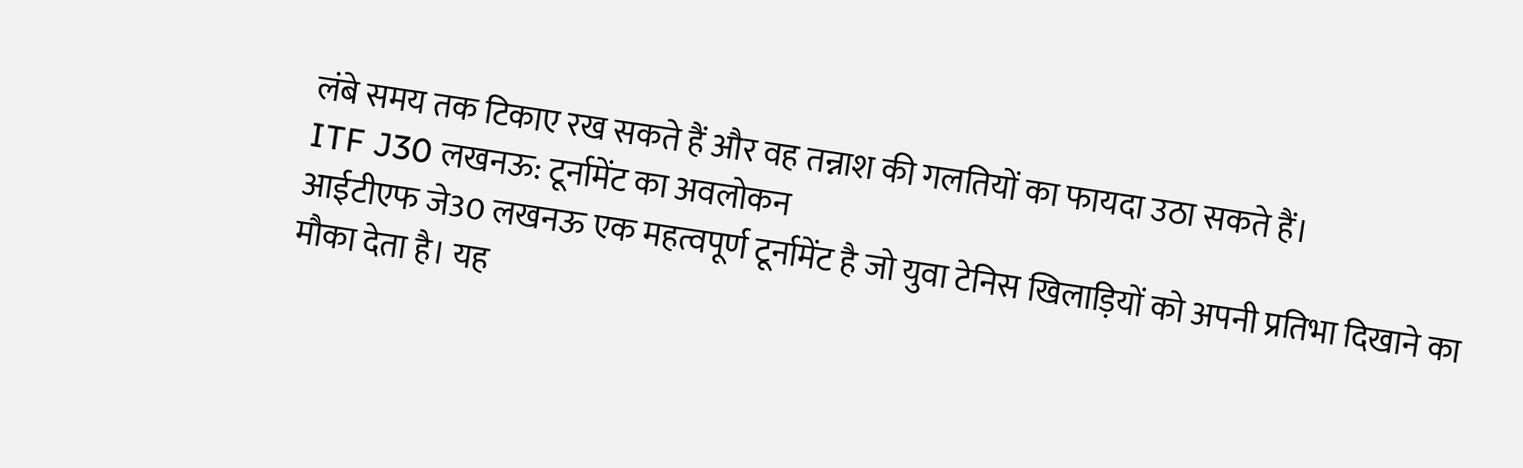लंबे समय तक टिकाए रख सकते हैं और वह तन्नाश की गलतियों का फायदा उठा सकते हैं।
ITF J30 लखनऊ: टूर्नामेंट का अवलोकन
आईटीएफ जे30 लखनऊ एक महत्वपूर्ण टूर्नामेंट है जो युवा टेनिस खिलाड़ियों को अपनी प्रतिभा दिखाने का मौका देता है। यह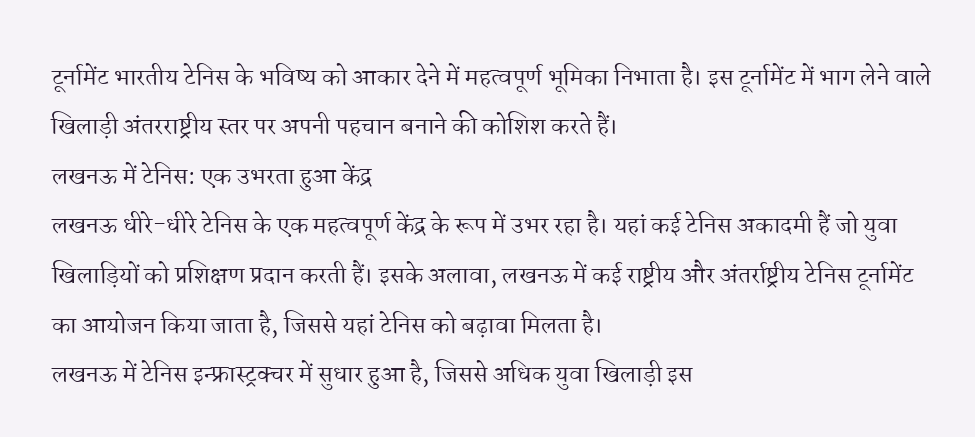टूर्नामेंट भारतीय टेनिस के भविष्य को आकार देने में महत्वपूर्ण भूमिका निभाता है। इस टूर्नामेंट में भाग लेने वाले खिलाड़ी अंतरराष्ट्रीय स्तर पर अपनी पहचान बनाने की कोशिश करते हैं।
लखनऊ में टेनिस: एक उभरता हुआ केंद्र
लखनऊ धीरे-धीरे टेनिस के एक महत्वपूर्ण केंद्र के रूप में उभर रहा है। यहां कई टेनिस अकादमी हैं जो युवा खिलाड़ियों को प्रशिक्षण प्रदान करती हैं। इसके अलावा, लखनऊ में कई राष्ट्रीय और अंतर्राष्ट्रीय टेनिस टूर्नामेंट का आयोजन किया जाता है, जिससे यहां टेनिस को बढ़ावा मिलता है।
लखनऊ में टेनिस इन्फ्रास्ट्रक्चर में सुधार हुआ है, जिससे अधिक युवा खिलाड़ी इस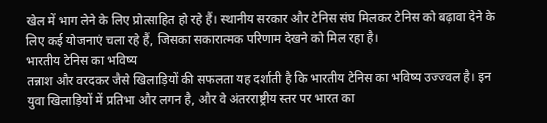खेल में भाग लेने के लिए प्रोत्साहित हो रहे हैं। स्थानीय सरकार और टेनिस संघ मिलकर टेनिस को बढ़ावा देने के लिए कई योजनाएं चला रहे हैं, जिसका सकारात्मक परिणाम देखने को मिल रहा है।
भारतीय टेनिस का भविष्य
तन्नाश और वरदकर जैसे खिलाड़ियों की सफलता यह दर्शाती है कि भारतीय टेनिस का भविष्य उज्ज्वल है। इन युवा खिलाड़ियों में प्रतिभा और लगन है, और वे अंतरराष्ट्रीय स्तर पर भारत का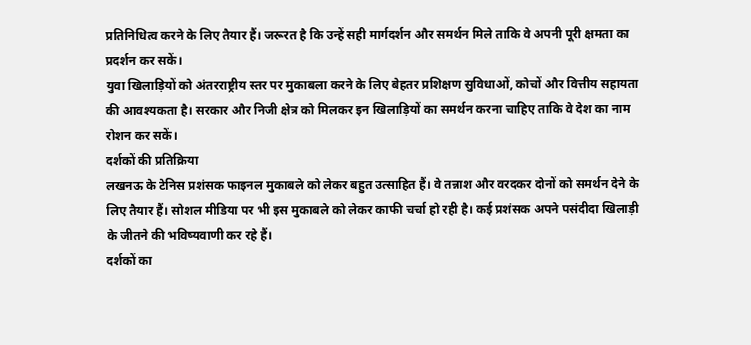प्रतिनिधित्व करने के लिए तैयार हैं। जरूरत है कि उन्हें सही मार्गदर्शन और समर्थन मिले ताकि वे अपनी पूरी क्षमता का प्रदर्शन कर सकें।
युवा खिलाड़ियों को अंतरराष्ट्रीय स्तर पर मुकाबला करने के लिए बेहतर प्रशिक्षण सुविधाओं, कोचों और वित्तीय सहायता की आवश्यकता है। सरकार और निजी क्षेत्र को मिलकर इन खिलाड़ियों का समर्थन करना चाहिए ताकि वे देश का नाम रोशन कर सकें।
दर्शकों की प्रतिक्रिया
लखनऊ के टेनिस प्रशंसक फाइनल मुकाबले को लेकर बहुत उत्साहित हैं। वे तन्नाश और वरदकर दोनों को समर्थन देने के लिए तैयार हैं। सोशल मीडिया पर भी इस मुकाबले को लेकर काफी चर्चा हो रही है। कई प्रशंसक अपने पसंदीदा खिलाड़ी के जीतने की भविष्यवाणी कर रहे हैं।
दर्शकों का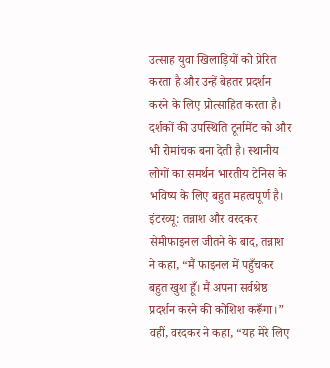उत्साह युवा खिलाड़ियों को प्रेरित करता है और उन्हें बेहतर प्रदर्शन करने के लिए प्रोत्साहित करता है। दर्शकों की उपस्थिति टूर्नामेंट को और भी रोमांचक बना देती है। स्थानीय लोगों का समर्थन भारतीय टेनिस के भविष्य के लिए बहुत महत्वपूर्ण है।
इंटरव्यू: तन्नाश और वरदकर
सेमीफाइनल जीतने के बाद, तन्नाश ने कहा, “मैं फाइनल में पहुँचकर बहुत खुश हूँ। मैं अपना सर्वश्रेष्ठ प्रदर्शन करने की कोशिश करूँगा।” वहीं, वरदकर ने कहा, “यह मेरे लिए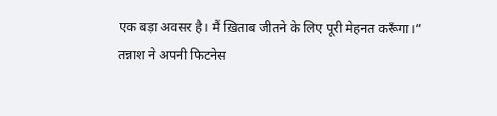एक बड़ा अवसर है। मैं ख़िताब जीतने के लिए पूरी मेहनत करूँगा।”
तन्नाश ने अपनी फिटनेस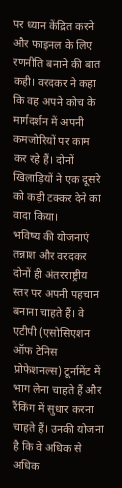पर ध्यान केंद्रित करने और फाइनल के लिए रणनीति बनाने की बात कही। वरदकर ने कहा कि वह अपने कोच के मार्गदर्शन में अपनी कमजोरियों पर काम कर रहे हैं। दोनों खिलाड़ियों ने एक दूसरे को कड़ी टक्कर देने का वादा किया।
भविष्य की योजनाएं
तन्नाश और वरदकर दोनों ही अंतरराष्ट्रीय स्तर पर अपनी पहचान बनाना चाहते हैं। वे एटीपी (एसोसिएशन ऑफ टेनिस प्रोफेशनल्स) टूर्नामेंट में भाग लेना चाहते हैं और रैंकिंग में सुधार करना चाहते हैं। उनकी योजना है कि वे अधिक से अधिक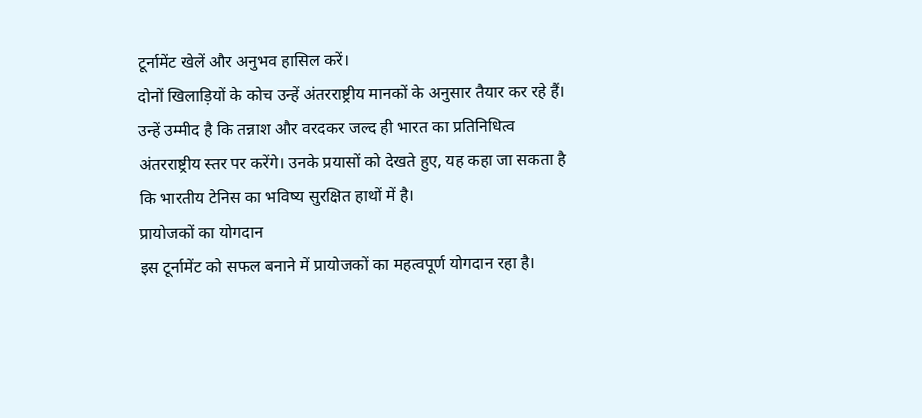टूर्नामेंट खेलें और अनुभव हासिल करें।
दोनों खिलाड़ियों के कोच उन्हें अंतरराष्ट्रीय मानकों के अनुसार तैयार कर रहे हैं। उन्हें उम्मीद है कि तन्नाश और वरदकर जल्द ही भारत का प्रतिनिधित्व अंतरराष्ट्रीय स्तर पर करेंगे। उनके प्रयासों को देखते हुए, यह कहा जा सकता है कि भारतीय टेनिस का भविष्य सुरक्षित हाथों में है।
प्रायोजकों का योगदान
इस टूर्नामेंट को सफल बनाने में प्रायोजकों का महत्वपूर्ण योगदान रहा है।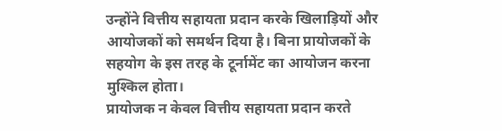उन्होंने वित्तीय सहायता प्रदान करके खिलाड़ियों और आयोजकों को समर्थन दिया है। बिना प्रायोजकों के सहयोग के इस तरह के टूर्नामेंट का आयोजन करना मुश्किल होता।
प्रायोजक न केवल वित्तीय सहायता प्रदान करते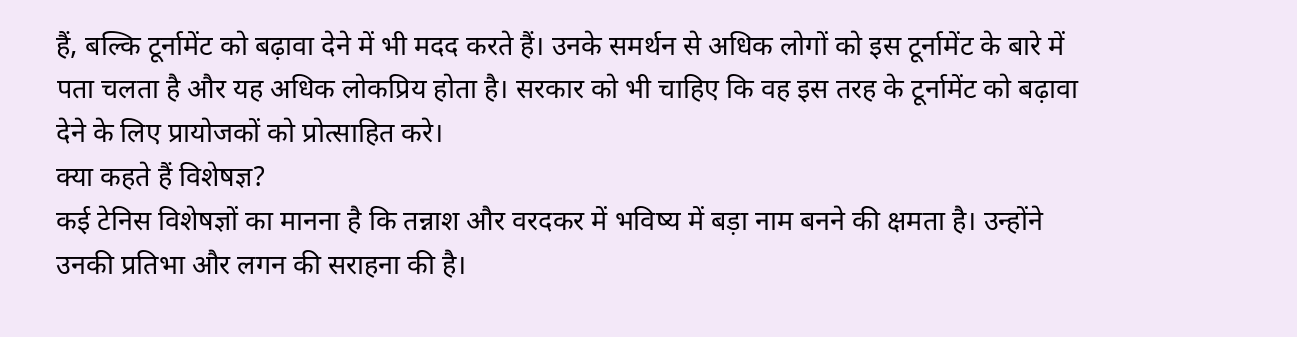हैं, बल्कि टूर्नामेंट को बढ़ावा देने में भी मदद करते हैं। उनके समर्थन से अधिक लोगों को इस टूर्नामेंट के बारे में पता चलता है और यह अधिक लोकप्रिय होता है। सरकार को भी चाहिए कि वह इस तरह के टूर्नामेंट को बढ़ावा देने के लिए प्रायोजकों को प्रोत्साहित करे।
क्या कहते हैं विशेषज्ञ?
कई टेनिस विशेषज्ञों का मानना है कि तन्नाश और वरदकर में भविष्य में बड़ा नाम बनने की क्षमता है। उन्होंने उनकी प्रतिभा और लगन की सराहना की है।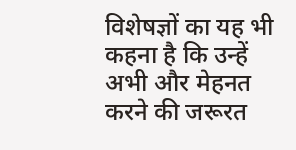विशेषज्ञों का यह भी कहना है कि उन्हें अभी और मेहनत करने की जरूरत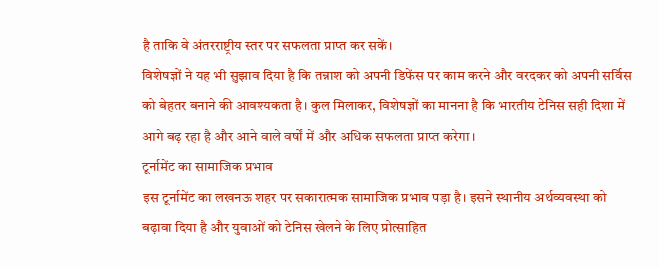है ताकि वे अंतरराष्ट्रीय स्तर पर सफलता प्राप्त कर सकें।
विशेषज्ञों ने यह भी सुझाव दिया है कि तन्नाश को अपनी डिफेंस पर काम करने और वरदकर को अपनी सर्विस को बेहतर बनाने की आवश्यकता है। कुल मिलाकर, विशेषज्ञों का मानना है कि भारतीय टेनिस सही दिशा में आगे बढ़ रहा है और आने वाले वर्षों में और अधिक सफलता प्राप्त करेगा।
टूर्नामेंट का सामाजिक प्रभाव
इस टूर्नामेंट का लखनऊ शहर पर सकारात्मक सामाजिक प्रभाव पड़ा है। इसने स्थानीय अर्थव्यवस्था को बढ़ावा दिया है और युवाओं को टेनिस खेलने के लिए प्रोत्साहित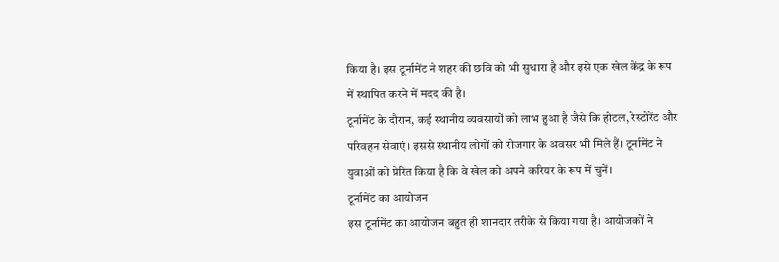किया है। इस टूर्नामेंट ने शहर की छवि को भी सुधारा है और इसे एक खेल केंद्र के रूप में स्थापित करने में मदद की है।
टूर्नामेंट के दौरान, कई स्थानीय व्यवसायों को लाभ हुआ है जैसे कि होटल, रेस्टोरेंट और परिवहन सेवाएं। इससे स्थानीय लोगों को रोजगार के अवसर भी मिले हैं। टूर्नामेंट ने युवाओं को प्रेरित किया है कि वे खेल को अपने करियर के रूप में चुनें।
टूर्नामेंट का आयोजन
इस टूर्नामेंट का आयोजन बहुत ही शानदार तरीके से किया गया है। आयोजकों ने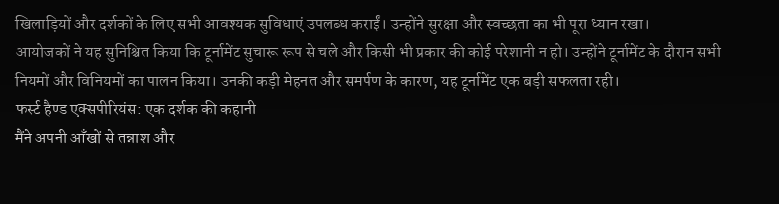खिलाड़ियों और दर्शकों के लिए सभी आवश्यक सुविधाएं उपलब्ध कराईं। उन्होंने सुरक्षा और स्वच्छता का भी पूरा ध्यान रखा।
आयोजकों ने यह सुनिश्चित किया कि टूर्नामेंट सुचारू रूप से चले और किसी भी प्रकार की कोई परेशानी न हो। उन्होंने टूर्नामेंट के दौरान सभी नियमों और विनियमों का पालन किया। उनकी कड़ी मेहनत और समर्पण के कारण, यह टूर्नामेंट एक बड़ी सफलता रही।
फर्स्ट हैण्ड एक्सपीरियंस: एक दर्शक की कहानी
मैंने अपनी आँखों से तन्नाश और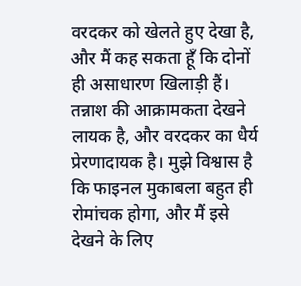वरदकर को खेलते हुए देखा है, और मैं कह सकता हूँ कि दोनों ही असाधारण खिलाड़ी हैं। तन्नाश की आक्रामकता देखने लायक है, और वरदकर का धैर्य प्रेरणादायक है। मुझे विश्वास है कि फाइनल मुकाबला बहुत ही रोमांचक होगा, और मैं इसे देखने के लिए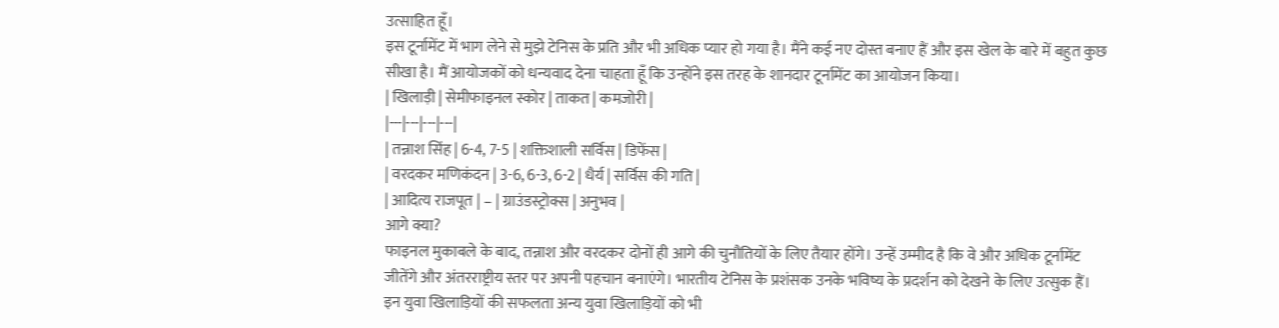उत्साहित हूँ।
इस टूर्नामेंट में भाग लेने से मुझे टेनिस के प्रति और भी अधिक प्यार हो गया है। मैंने कई नए दोस्त बनाए हैं और इस खेल के बारे में बहुत कुछ सीखा है। मैं आयोजकों को धन्यवाद देना चाहता हूँ कि उन्होंने इस तरह के शानदार टूर्नामेंट का आयोजन किया।
| खिलाड़ी | सेमीफाइनल स्कोर | ताकत | कमजोरी |
|---|---|---|---|
| तन्नाश सिंह | 6-4, 7-5 | शक्तिशाली सर्विस | डिफेंस |
| वरदकर मणिकंदन | 3-6, 6-3, 6-2 | धैर्य | सर्विस की गति |
| आदित्य राजपूत | – | ग्राउंडस्ट्रोक्स | अनुभव |
आगे क्या?
फाइनल मुकाबले के बाद, तन्नाश और वरदकर दोनों ही आगे की चुनौतियों के लिए तैयार होंगे। उन्हें उम्मीद है कि वे और अधिक टूर्नामेंट जीतेंगे और अंतरराष्ट्रीय स्तर पर अपनी पहचान बनाएंगे। भारतीय टेनिस के प्रशंसक उनके भविष्य के प्रदर्शन को देखने के लिए उत्सुक हैं।
इन युवा खिलाड़ियों की सफलता अन्य युवा खिलाड़ियों को भी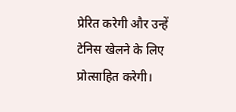प्रेरित करेगी और उन्हें टेनिस खेलने के लिए प्रोत्साहित करेगी।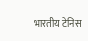भारतीय टेनिस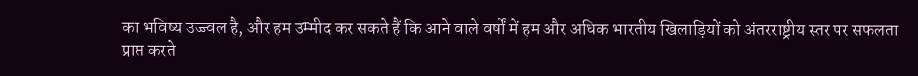का भविष्य उज्ज्वल है, और हम उम्मीद कर सकते हैं कि आने वाले वर्षों में हम और अधिक भारतीय खिलाड़ियों को अंतरराष्ट्रीय स्तर पर सफलता प्राप्त करते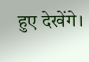हुए देखेंगे।